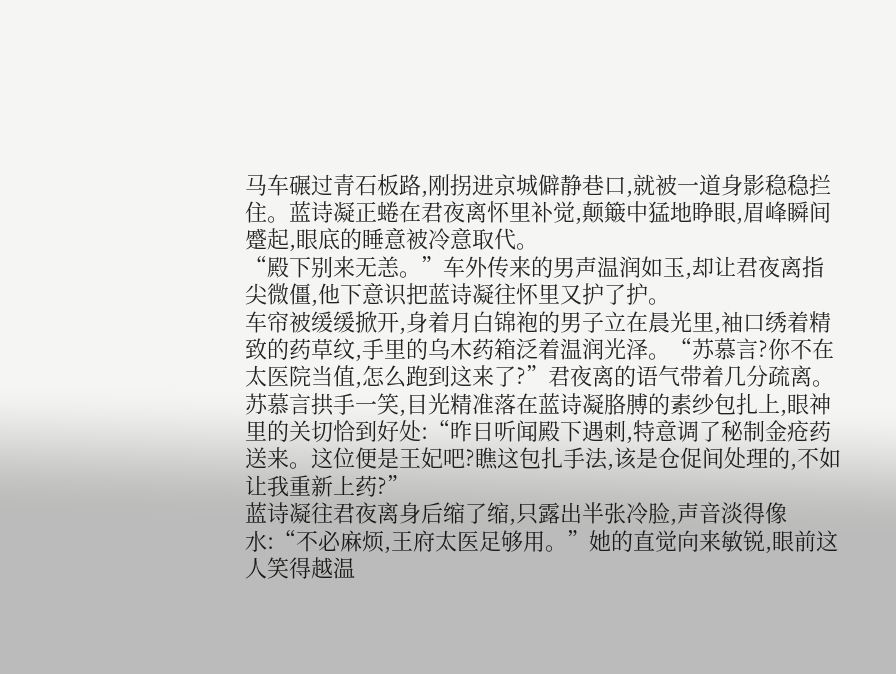马车碾过青石板路,刚拐进京城僻静巷口,就被一道身影稳稳拦住。蓝诗凝正蜷在君夜离怀里补觉,颠簸中猛地睁眼,眉峰瞬间蹙起,眼底的睡意被冷意取代。
“殿下别来无恙。”车外传来的男声温润如玉,却让君夜离指尖微僵,他下意识把蓝诗凝往怀里又护了护。
车帘被缓缓掀开,身着月白锦袍的男子立在晨光里,袖口绣着精致的药草纹,手里的乌木药箱泛着温润光泽。“苏慕言?你不在太医院当值,怎么跑到这来了?”君夜离的语气带着几分疏离。
苏慕言拱手一笑,目光精准落在蓝诗凝胳膊的素纱包扎上,眼神里的关切恰到好处:“昨日听闻殿下遇刺,特意调了秘制金疮药送来。这位便是王妃吧?瞧这包扎手法,该是仓促间处理的,不如让我重新上药?”
蓝诗凝往君夜离身后缩了缩,只露出半张冷脸,声音淡得像水:“不必麻烦,王府太医足够用。”她的直觉向来敏锐,眼前这人笑得越温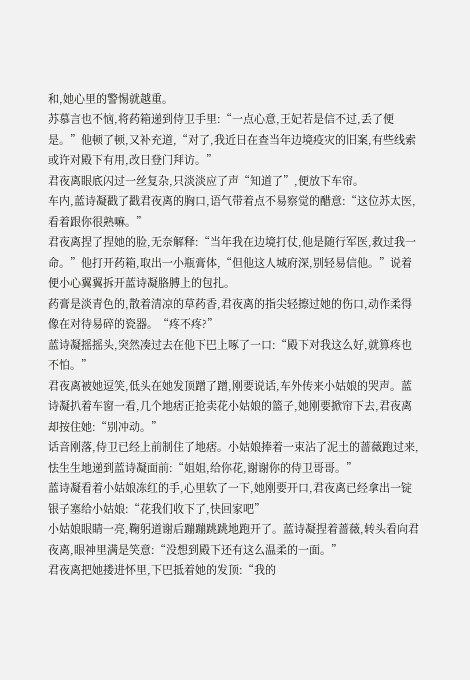和,她心里的警惕就越重。
苏慕言也不恼,将药箱递到侍卫手里:“一点心意,王妃若是信不过,丢了便是。”他顿了顿,又补充道,“对了,我近日在查当年边境疫灾的旧案,有些线索或许对殿下有用,改日登门拜访。”
君夜离眼底闪过一丝复杂,只淡淡应了声“知道了”,便放下车帘。
车内,蓝诗凝戳了戳君夜离的胸口,语气带着点不易察觉的醋意:“这位苏太医,看着跟你很熟嘛。”
君夜离捏了捏她的脸,无奈解释:“当年我在边境打仗,他是随行军医,救过我一命。”他打开药箱,取出一小瓶膏体,“但他这人城府深,别轻易信他。”说着便小心翼翼拆开蓝诗凝胳膊上的包扎。
药膏是淡青色的,散着清凉的草药香,君夜离的指尖轻擦过她的伤口,动作柔得像在对待易碎的瓷器。“疼不疼?”
蓝诗凝摇摇头,突然凑过去在他下巴上啄了一口:“殿下对我这么好,就算疼也不怕。”
君夜离被她逗笑,低头在她发顶蹭了蹭,刚要说话,车外传来小姑娘的哭声。蓝诗凝扒着车窗一看,几个地痞正抢卖花小姑娘的篮子,她刚要掀帘下去,君夜离却按住她:“别冲动。”
话音刚落,侍卫已经上前制住了地痞。小姑娘捧着一束沾了泥土的蔷薇跑过来,怯生生地递到蓝诗凝面前:“姐姐,给你花,谢谢你的侍卫哥哥。”
蓝诗凝看着小姑娘冻红的手,心里软了一下,她刚要开口,君夜离已经拿出一锭银子塞给小姑娘:“花我们收下了,快回家吧”
小姑娘眼睛一亮,鞠躬道谢后蹦蹦跳跳地跑开了。蓝诗凝捏着蔷薇,转头看向君夜离,眼神里满是笑意:“没想到殿下还有这么温柔的一面。”
君夜离把她搂进怀里,下巴抵着她的发顶:“我的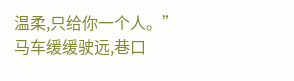温柔,只给你一个人。”
马车缓缓驶远,巷口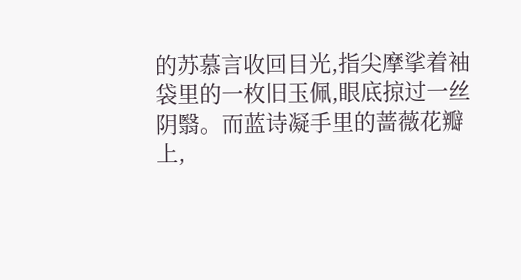的苏慕言收回目光,指尖摩挲着袖袋里的一枚旧玉佩,眼底掠过一丝阴翳。而蓝诗凝手里的蔷薇花瓣上,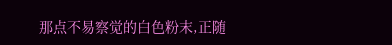那点不易察觉的白色粉末,正随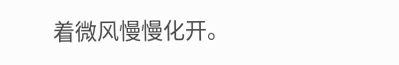着微风慢慢化开。